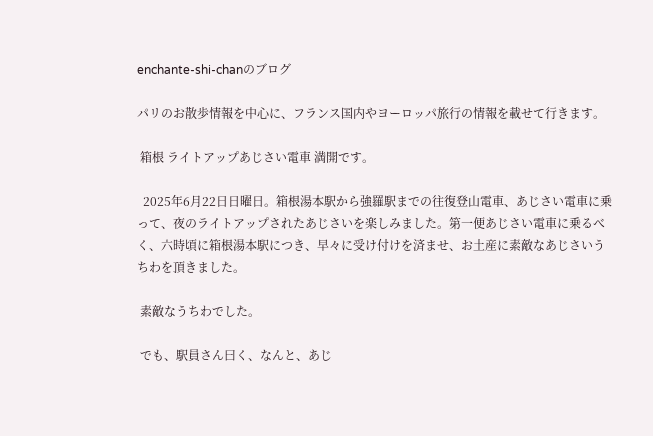enchante-shi-chanのブログ

パリのお散歩情報を中心に、フランス国内やヨーロッパ旅行の情報を載せて行きます。

 箱根 ライトアップあじさい電車 満開です。

  2025年6月22日日曜日。箱根湯本駅から強羅駅までの往復登山電車、あじさい電車に乗って、夜のライトアップされたあじさいを楽しみました。第一便あじさい電車に乗るべく、六時頃に箱根湯本駅につき、早々に受け付けを済ませ、お土産に素敵なあじさいうちわを頂きました。

 素敵なうちわでした。

 でも、駅員さん曰く、なんと、あじ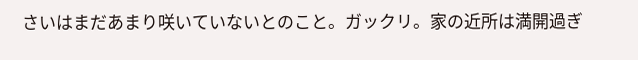さいはまだあまり咲いていないとのこと。ガックリ。家の近所は満開過ぎ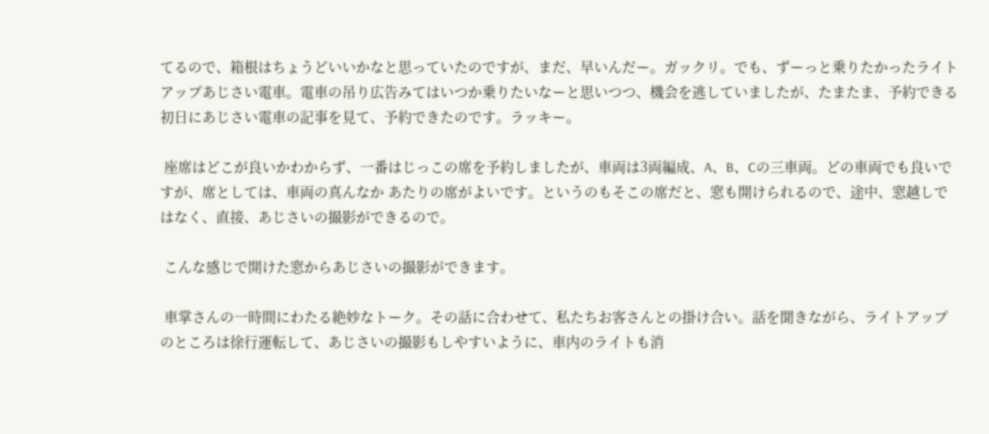てるので、箱根はちょうどいいかなと思っていたのですが、まだ、早いんだー。ガックリ。でも、ずーっと乗りたかったライトアップあじさい電車。電車の吊り広告みてはいつか乗りたいなーと思いつつ、機会を逃していましたが、たまたま、予約できる初日にあじさい電車の記事を見て、予約できたのです。ラッキー。

 座席はどこが良いかわからず、一番はじっこの席を予約しましたが、車両は3両編成、A、B、Cの三車両。どの車両でも良いですが、席としては、車両の真んなか あたりの席がよいです。というのもそこの席だと、窓も開けられるので、途中、窓越しではなく、直接、あじさいの撮影ができるので。

 こんな感じで開けた窓からあじさいの撮影ができます。

 車掌さんの一時間にわたる絶妙なトーク。その話に合わせて、私たちお客さんとの掛け合い。話を聞きながら、ライトアップのところは徐行運転して、あじさいの撮影もしやすいように、車内のライトも消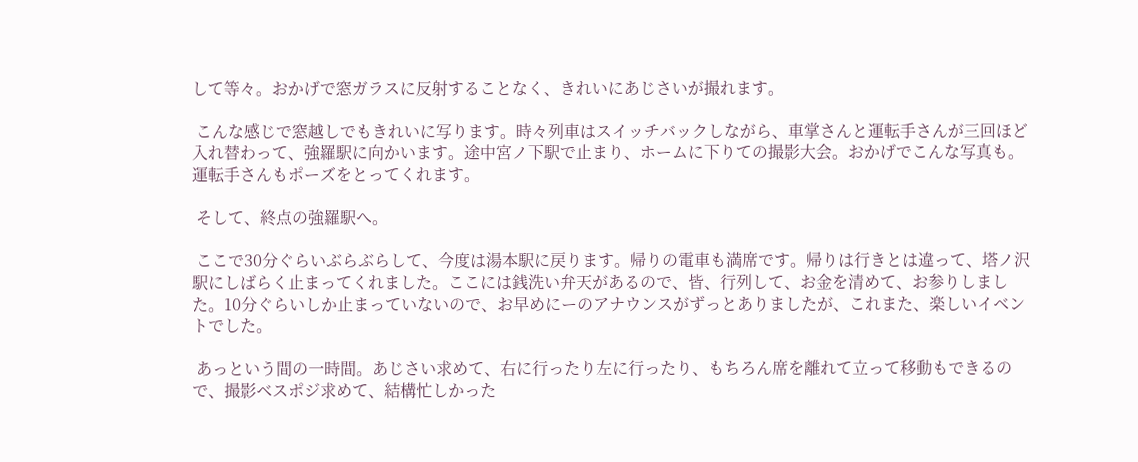して等々。おかげで窓ガラスに反射することなく、きれいにあじさいが撮れます。

 こんな感じで窓越しでもきれいに写ります。時々列車はスイッチバックしながら、車掌さんと運転手さんが三回ほど入れ替わって、強羅駅に向かいます。途中宮ノ下駅で止まり、ホームに下りての撮影大会。おかげでこんな写真も。運転手さんもポーズをとってくれます。

 そして、終点の強羅駅へ。

 ここで30分ぐらいぶらぶらして、今度は湯本駅に戻ります。帰りの電車も満席です。帰りは行きとは違って、塔ノ沢駅にしばらく止まってくれました。ここには銭洗い弁天があるので、皆、行列して、お金を清めて、お参りしました。10分ぐらいしか止まっていないので、お早めにーのアナウンスがずっとありましたが、これまた、楽しいイベントでした。

 あっという間の一時間。あじさい求めて、右に行ったり左に行ったり、もちろん席を離れて立って移動もできるので、撮影ベスポジ求めて、結構忙しかった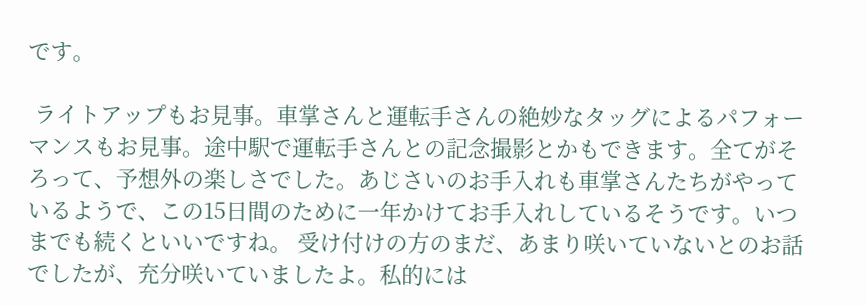です。

 ライトアップもお見事。車掌さんと運転手さんの絶妙なタッグによるパフォーマンスもお見事。途中駅で運転手さんとの記念撮影とかもできます。全てがそろって、予想外の楽しさでした。あじさいのお手入れも車掌さんたちがやっているようで、この15日間のために一年かけてお手入れしているそうです。いつまでも続くといいですね。 受け付けの方のまだ、あまり咲いていないとのお話でしたが、充分咲いていましたよ。私的には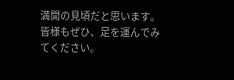満開の見頃だと思います。皆様もぜひ、足を運んでみてください。